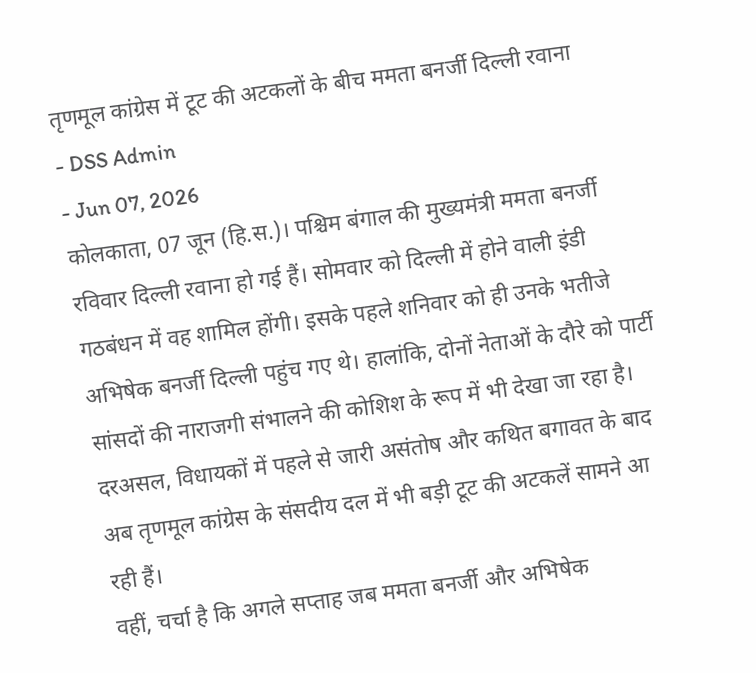तृणमूल कांग्रेस में टूट की अटकलों के बीच ममता बनर्जी दिल्ली रवाना
- DSS Admin
- Jun 07, 2026
कोलकाता, 07 जून (हि.स.)। पश्चिम बंगाल की मुख्यमंत्री ममता बनर्जी रविवार दिल्ली रवाना हो गई हैं। सोमवार को दिल्ली में होने वाली इंडी गठबंधन में वह शामिल होंगी। इसके पहले शनिवार को ही उनके भतीजे अभिषेक बनर्जी दिल्ली पहुंच गए थे। हालांकि, दोनों नेताओं के दौरे को पार्टी सांसदों की नाराजगी संभालने की कोशिश के रूप में भी देखा जा रहा है।
दरअसल, विधायकों में पहले से जारी असंतोष और कथित बगावत के बाद अब तृणमूल कांग्रेस के संसदीय दल में भी बड़ी टूट की अटकलें सामने आ रही हैं।
वहीं, चर्चा है कि अगले सप्ताह जब ममता बनर्जी और अभिषेक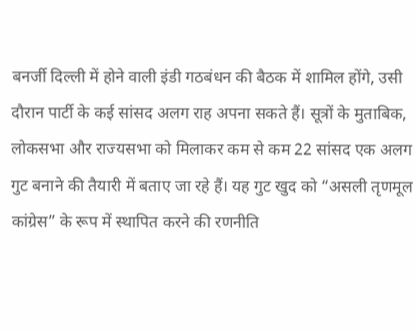बनर्जी दिल्ली में होने वाली इंडी गठबंधन की बैठक में शामिल होंगे, उसी दौरान पार्टी के कई सांसद अलग राह अपना सकते हैं। सूत्रों के मुताबिक, लोकसभा और राज्यसभा को मिलाकर कम से कम 22 सांसद एक अलग गुट बनाने की तैयारी में बताए जा रहे हैं। यह गुट खुद को “असली तृणमूल कांग्रेस” के रूप में स्थापित करने की रणनीति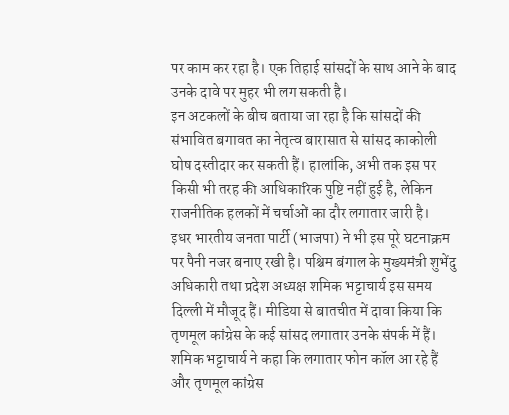पर काम कर रहा है। एक तिहाई सांसदों के साथ आने के बाद उनके दावे पर मुहर भी लग सकती है।
इन अटकलों के बीच बताया जा रहा है कि सांसदों की संभावित बगावत का नेतृत्व बारासात से सांसद काकोली घोष दस्तीदार कर सकती हैं। हालांकि, अभी तक इस पर किसी भी तरह की आधिकारिक पुष्टि नहीं हुई है, लेकिन राजनीतिक हलकों में चर्चाओं का दौर लगातार जारी है।
इधर भारतीय जनता पार्टी (भाजपा) ने भी इस पूरे घटनाक्रम पर पैनी नजर बनाए रखी है। पश्चिम बंगाल के मुख्यमंत्री शुभेंदु अधिकारी तथा प्रदेश अध्यक्ष शमिक भट्टाचार्य इस समय दिल्ली में मौजूद हैं। मीडिया से बातचीत में दावा किया कि तृणमूल कांग्रेस के कई सांसद लगातार उनके संपर्क में हैं।
शमिक भट्टाचार्य ने कहा कि लगातार फोन कॉल आ रहे हैं और तृणमूल कांग्रेस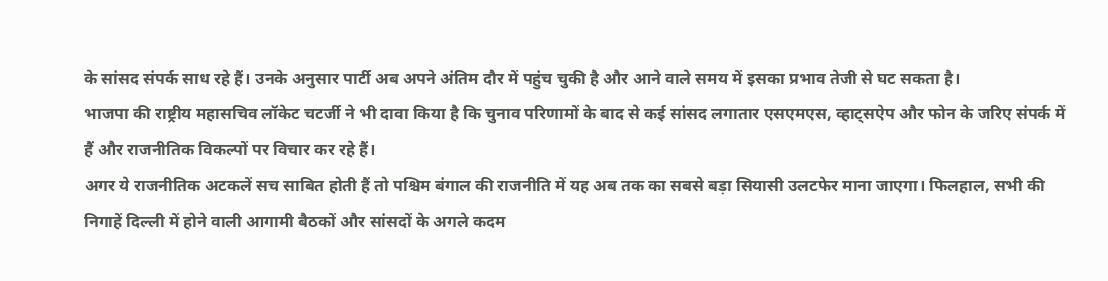के सांसद संपर्क साध रहे हैं। उनके अनुसार पार्टी अब अपने अंतिम दौर में पहुंच चुकी है और आने वाले समय में इसका प्रभाव तेजी से घट सकता है।
भाजपा की राष्ट्रीय महासचिव लॉकेट चटर्जी ने भी दावा किया है कि चुनाव परिणामों के बाद से कई सांसद लगातार एसएमएस, व्हाट्सऐप और फोन के जरिए संपर्क में हैं और राजनीतिक विकल्पों पर विचार कर रहे हैं।
अगर ये राजनीतिक अटकलें सच साबित होती हैं तो पश्चिम बंगाल की राजनीति में यह अब तक का सबसे बड़ा सियासी उलटफेर माना जाएगा। फिलहाल, सभी की निगाहें दिल्ली में होने वाली आगामी बैठकों और सांसदों के अगले कदम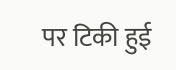पर टिकी हुई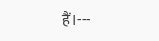हैं।---